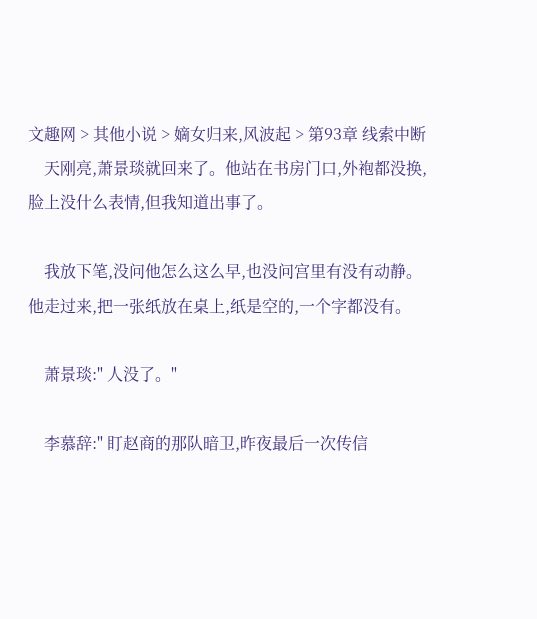文趣网 > 其他小说 > 嫡女归来,风波起 > 第93章 线索中断
    天刚亮,萧景琰就回来了。他站在书房门口,外袍都没换,脸上没什么表情,但我知道出事了。

    我放下笔,没问他怎么这么早,也没问宫里有没有动静。他走过来,把一张纸放在桌上,纸是空的,一个字都没有。

    萧景琰:" 人没了。"

    李慕辞:" 盯赵商的那队暗卫,昨夜最后一次传信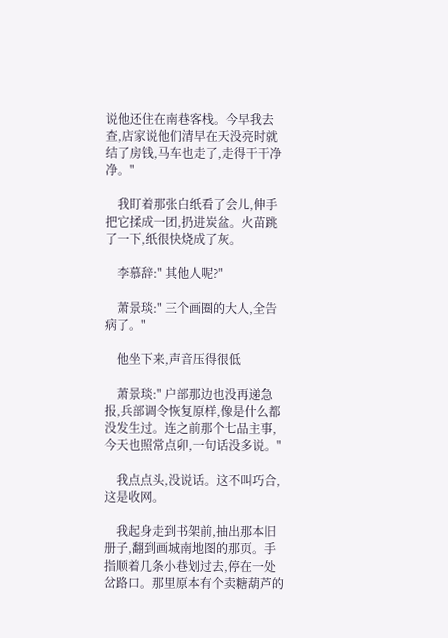说他还住在南巷客栈。今早我去查,店家说他们清早在天没亮时就结了房钱,马车也走了,走得干干净净。"

    我盯着那张白纸看了会儿,伸手把它揉成一团,扔进炭盆。火苗跳了一下,纸很快烧成了灰。

    李慕辞:" 其他人呢?"

    萧景琰:" 三个画圈的大人,全告病了。"

    他坐下来,声音压得很低

    萧景琰:" 户部那边也没再递急报,兵部调令恢复原样,像是什么都没发生过。连之前那个七品主事,今天也照常点卯,一句话没多说。"

    我点点头,没说话。这不叫巧合,这是收网。

    我起身走到书架前,抽出那本旧册子,翻到画城南地图的那页。手指顺着几条小巷划过去,停在一处岔路口。那里原本有个卖糖葫芦的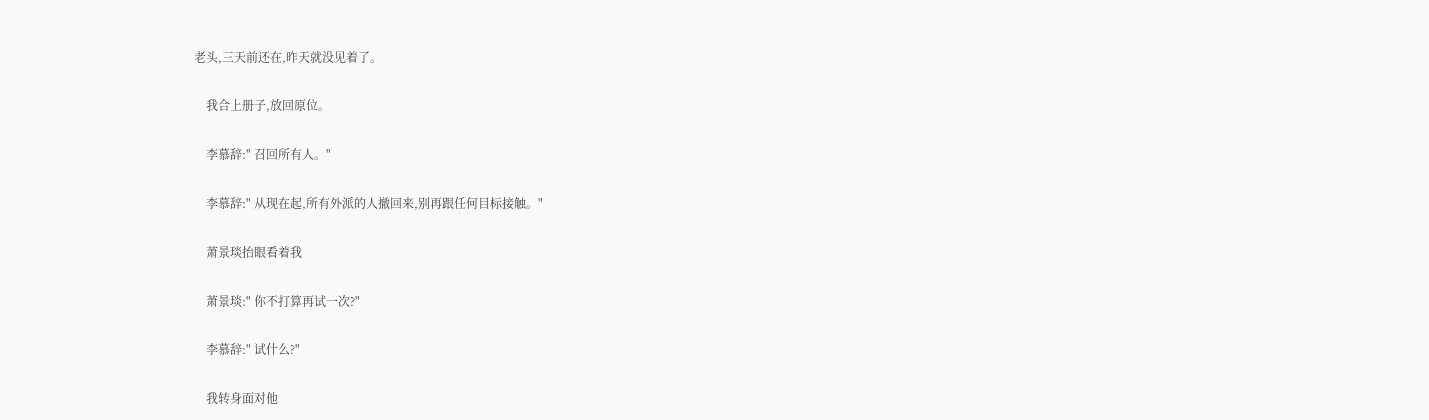老头,三天前还在,昨天就没见着了。

    我合上册子,放回原位。

    李慕辞:" 召回所有人。"

    李慕辞:" 从现在起,所有外派的人撤回来,别再跟任何目标接触。"

    萧景琰抬眼看着我

    萧景琰:" 你不打算再试一次?"

    李慕辞:" 试什么?"

    我转身面对他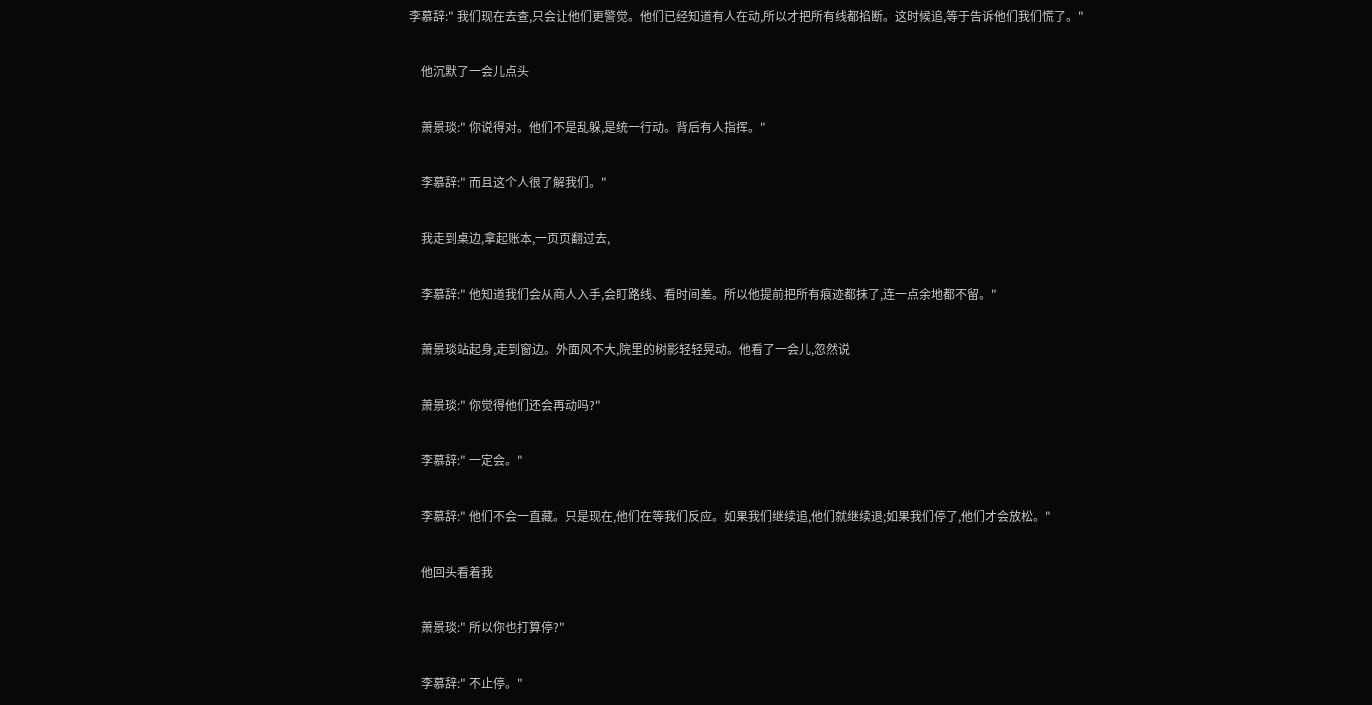李慕辞:" 我们现在去查,只会让他们更警觉。他们已经知道有人在动,所以才把所有线都掐断。这时候追,等于告诉他们我们慌了。"

    他沉默了一会儿点头

    萧景琰:" 你说得对。他们不是乱躲,是统一行动。背后有人指挥。"

    李慕辞:" 而且这个人很了解我们。"

    我走到桌边,拿起账本,一页页翻过去,

    李慕辞:" 他知道我们会从商人入手,会盯路线、看时间差。所以他提前把所有痕迹都抹了,连一点余地都不留。"

    萧景琰站起身,走到窗边。外面风不大,院里的树影轻轻晃动。他看了一会儿,忽然说

    萧景琰:" 你觉得他们还会再动吗?"

    李慕辞:" 一定会。"

    李慕辞:" 他们不会一直藏。只是现在,他们在等我们反应。如果我们继续追,他们就继续退;如果我们停了,他们才会放松。"

    他回头看着我

    萧景琰:" 所以你也打算停?"

    李慕辞:" 不止停。"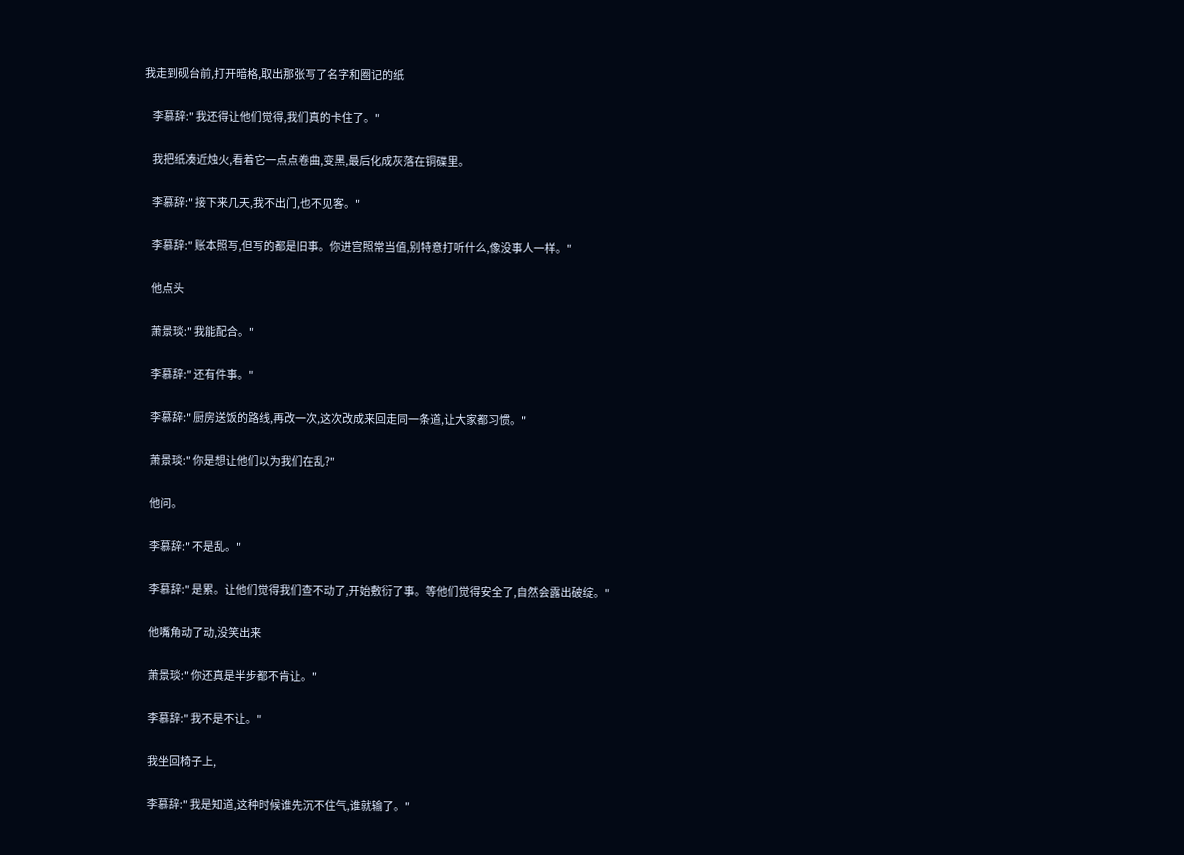我走到砚台前,打开暗格,取出那张写了名字和圈记的纸

    李慕辞:" 我还得让他们觉得,我们真的卡住了。"

    我把纸凑近烛火,看着它一点点卷曲,变黑,最后化成灰落在铜碟里。

    李慕辞:" 接下来几天,我不出门,也不见客。"

    李慕辞:" 账本照写,但写的都是旧事。你进宫照常当值,别特意打听什么,像没事人一样。"

    他点头

    萧景琰:" 我能配合。"

    李慕辞:" 还有件事。"

    李慕辞:" 厨房送饭的路线,再改一次,这次改成来回走同一条道,让大家都习惯。"

    萧景琰:" 你是想让他们以为我们在乱?"

    他问。

    李慕辞:" 不是乱。"

    李慕辞:" 是累。让他们觉得我们查不动了,开始敷衍了事。等他们觉得安全了,自然会露出破绽。"

    他嘴角动了动,没笑出来

    萧景琰:" 你还真是半步都不肯让。"

    李慕辞:" 我不是不让。"

    我坐回椅子上,

    李慕辞:" 我是知道,这种时候谁先沉不住气,谁就输了。"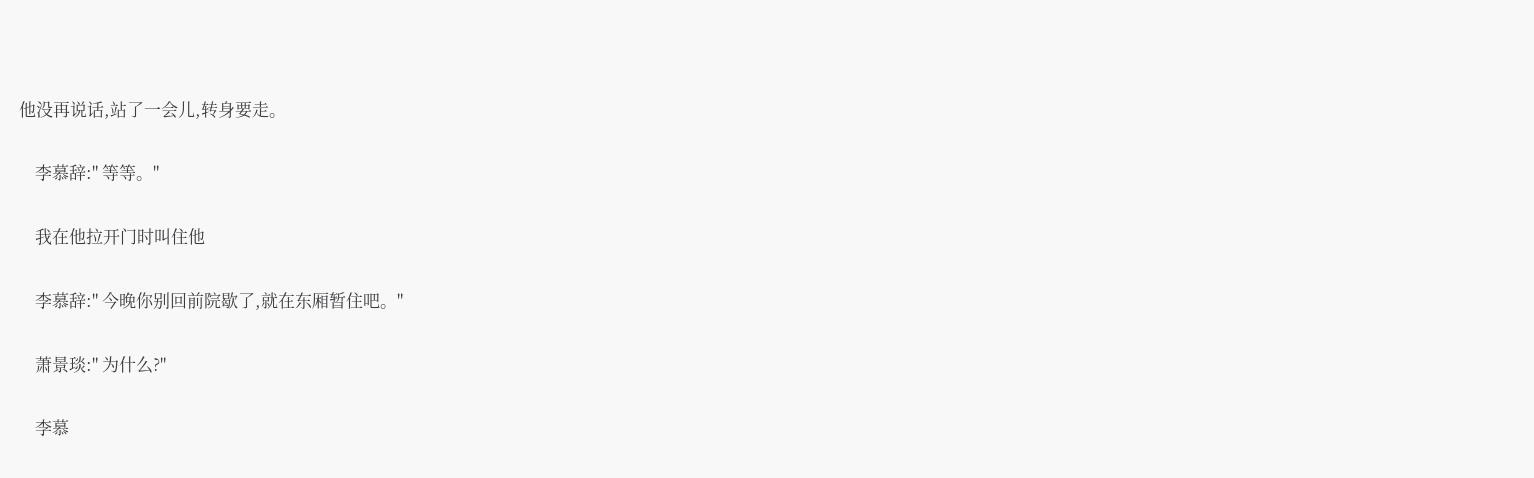他没再说话,站了一会儿,转身要走。

    李慕辞:" 等等。"

    我在他拉开门时叫住他

    李慕辞:" 今晚你别回前院歇了,就在东厢暂住吧。"

    萧景琰:" 为什么?"

    李慕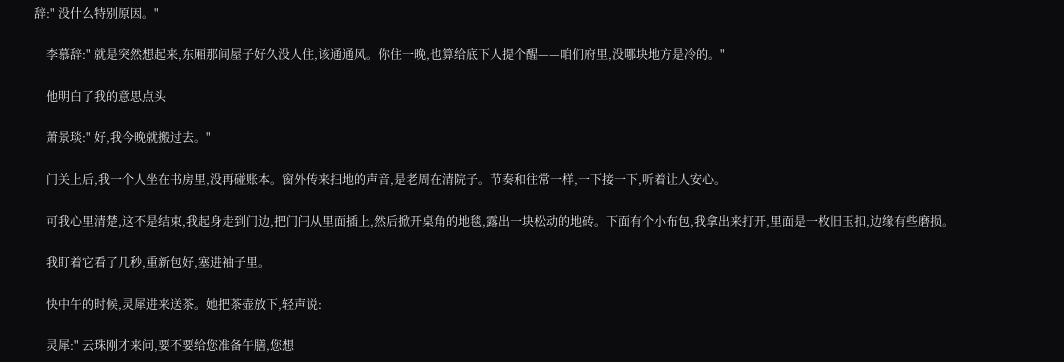辞:" 没什么特别原因。"

    李慕辞:" 就是突然想起来,东厢那间屋子好久没人住,该通通风。你住一晚,也算给底下人提个醒——咱们府里,没哪块地方是冷的。"

    他明白了我的意思点头

    萧景琰:" 好,我今晚就搬过去。"

    门关上后,我一个人坐在书房里,没再碰账本。窗外传来扫地的声音,是老周在清院子。节奏和往常一样,一下接一下,听着让人安心。

    可我心里清楚,这不是结束,我起身走到门边,把门闩从里面插上,然后掀开桌角的地毯,露出一块松动的地砖。下面有个小布包,我拿出来打开,里面是一枚旧玉扣,边缘有些磨损。

    我盯着它看了几秒,重新包好,塞进袖子里。

    快中午的时候,灵犀进来送茶。她把茶壶放下,轻声说:

    灵犀:" 云珠刚才来问,要不要给您准备午膳,您想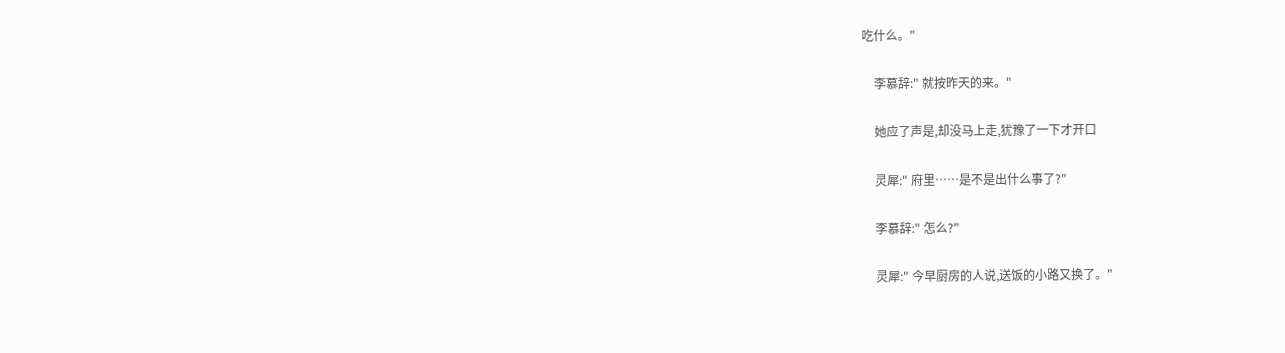吃什么。"

    李慕辞:" 就按昨天的来。"

    她应了声是,却没马上走,犹豫了一下才开口

    灵犀:" 府里……是不是出什么事了?"

    李慕辞:" 怎么?"

    灵犀:" 今早厨房的人说,送饭的小路又换了。"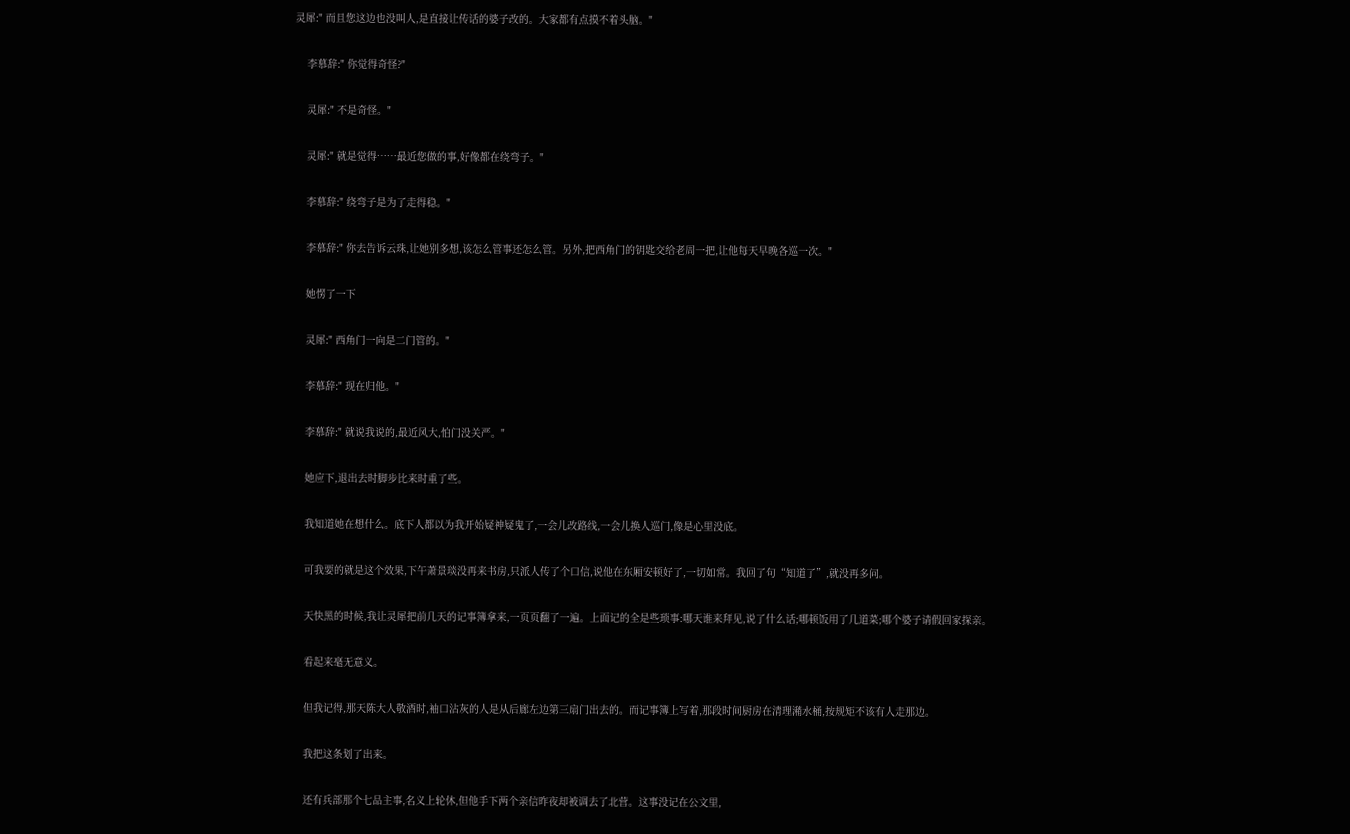灵犀:" 而且您这边也没叫人,是直接让传话的婆子改的。大家都有点摸不着头脑。"

    李慕辞:" 你觉得奇怪?"

    灵犀:" 不是奇怪。"

    灵犀:" 就是觉得……最近您做的事,好像都在绕弯子。"

    李慕辞:" 绕弯子是为了走得稳。"

    李慕辞:" 你去告诉云珠,让她别多想,该怎么管事还怎么管。另外,把西角门的钥匙交给老周一把,让他每天早晚各巡一次。"

    她愣了一下

    灵犀:" 西角门一向是二门管的。"

    李慕辞:" 现在归他。"

    李慕辞:" 就说我说的,最近风大,怕门没关严。"

    她应下,退出去时脚步比来时重了些。

    我知道她在想什么。底下人都以为我开始疑神疑鬼了,一会儿改路线,一会儿换人巡门,像是心里没底。

    可我要的就是这个效果,下午萧景琰没再来书房,只派人传了个口信,说他在东厢安顿好了,一切如常。我回了句“知道了”,就没再多问。

    天快黑的时候,我让灵犀把前几天的记事簿拿来,一页页翻了一遍。上面记的全是些琐事:哪天谁来拜见,说了什么话;哪顿饭用了几道菜;哪个婆子请假回家探亲。

    看起来毫无意义。

    但我记得,那天陈大人敬酒时,袖口沾灰的人是从后廊左边第三扇门出去的。而记事簿上写着,那段时间厨房在清理潲水桶,按规矩不该有人走那边。

    我把这条划了出来。

    还有兵部那个七品主事,名义上轮休,但他手下两个亲信昨夜却被调去了北营。这事没记在公文里,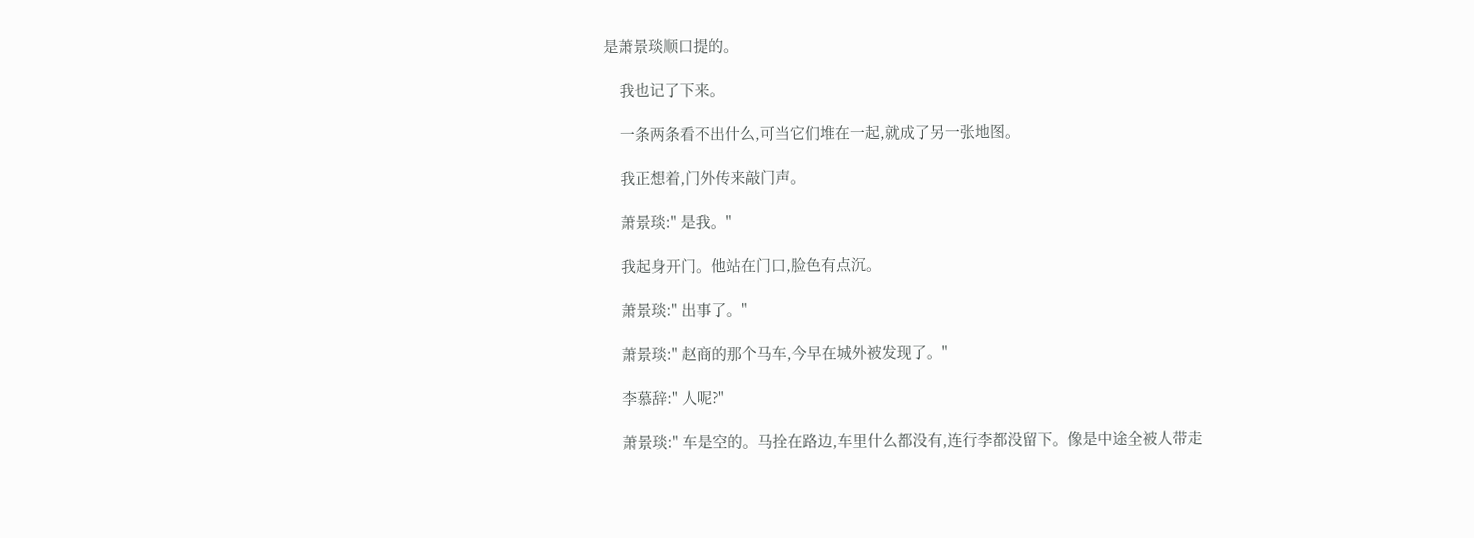是萧景琰顺口提的。

    我也记了下来。

    一条两条看不出什么,可当它们堆在一起,就成了另一张地图。

    我正想着,门外传来敲门声。

    萧景琰:" 是我。"

    我起身开门。他站在门口,脸色有点沉。

    萧景琰:" 出事了。"

    萧景琰:" 赵商的那个马车,今早在城外被发现了。"

    李慕辞:" 人呢?"

    萧景琰:" 车是空的。马拴在路边,车里什么都没有,连行李都没留下。像是中途全被人带走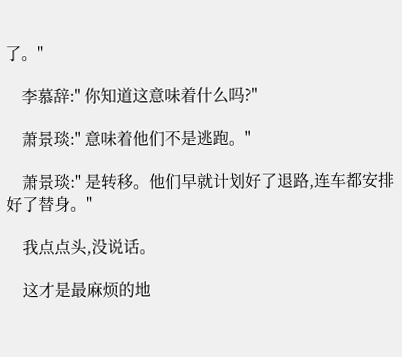了。"

    李慕辞:" 你知道这意味着什么吗?"

    萧景琰:" 意味着他们不是逃跑。"

    萧景琰:" 是转移。他们早就计划好了退路,连车都安排好了替身。"

    我点点头,没说话。

    这才是最麻烦的地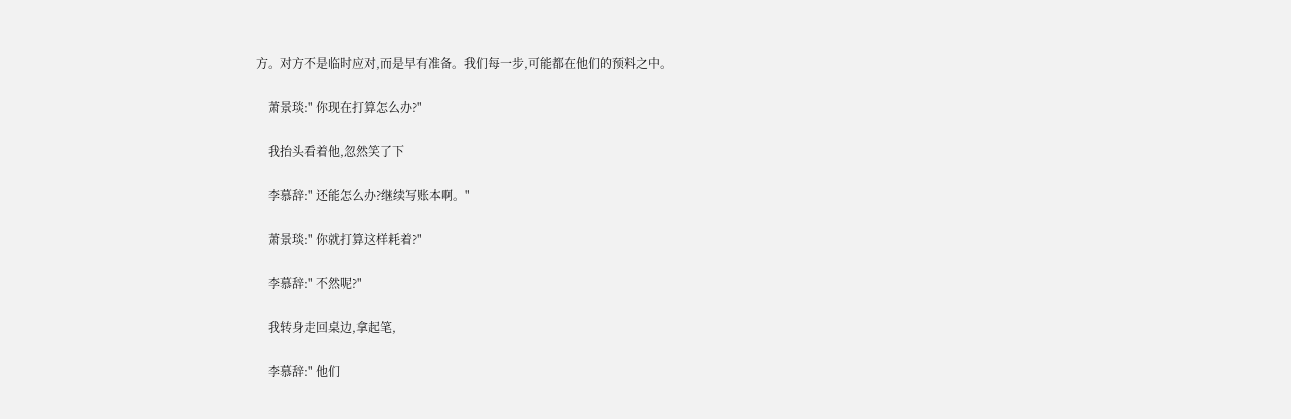方。对方不是临时应对,而是早有准备。我们每一步,可能都在他们的预料之中。

    萧景琰:" 你现在打算怎么办?"

    我抬头看着他,忽然笑了下

    李慕辞:" 还能怎么办?继续写账本啊。"

    萧景琰:" 你就打算这样耗着?"

    李慕辞:" 不然呢?"

    我转身走回桌边,拿起笔,

    李慕辞:" 他们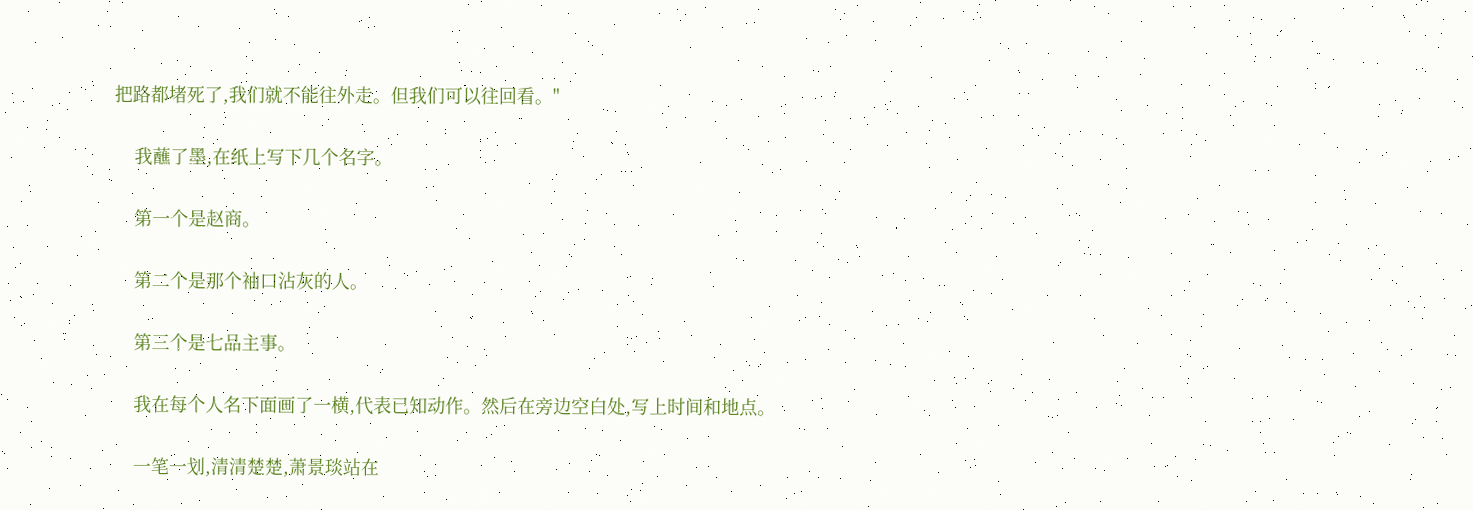把路都堵死了,我们就不能往外走。但我们可以往回看。"

    我蘸了墨,在纸上写下几个名字。

    第一个是赵商。

    第二个是那个袖口沾灰的人。

    第三个是七品主事。

    我在每个人名下面画了一横,代表已知动作。然后在旁边空白处,写上时间和地点。

    一笔一划,清清楚楚,萧景琰站在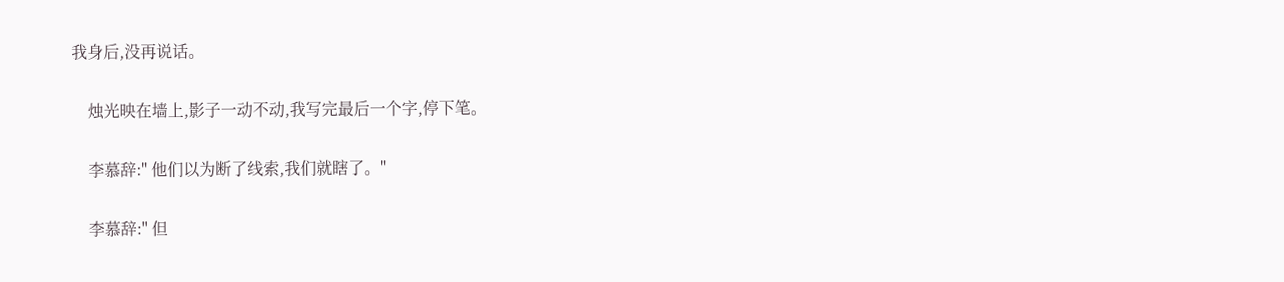我身后,没再说话。

    烛光映在墙上,影子一动不动,我写完最后一个字,停下笔。

    李慕辞:" 他们以为断了线索,我们就瞎了。"

    李慕辞:" 但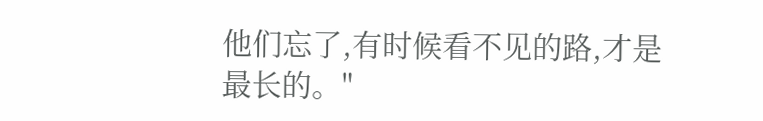他们忘了,有时候看不见的路,才是最长的。"